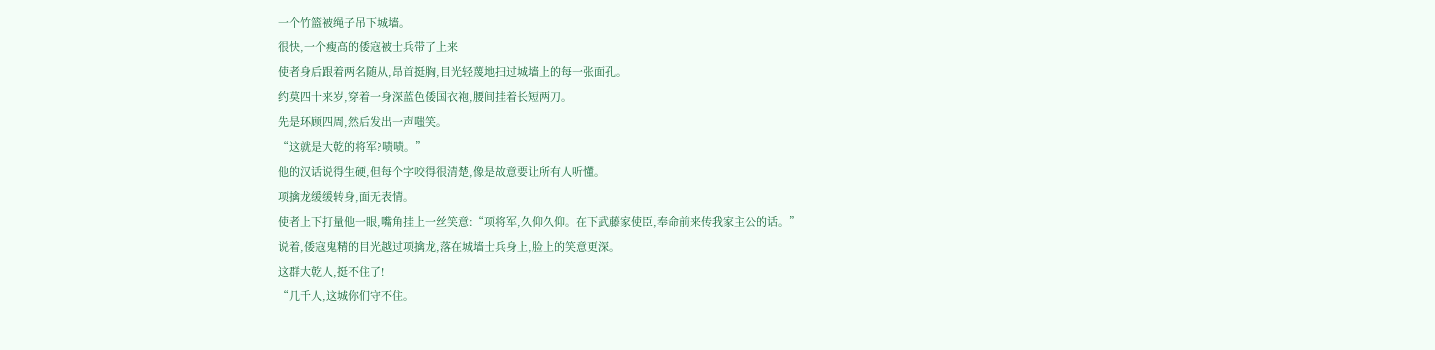一个竹篮被绳子吊下城墙。
很快,一个瘦高的倭寇被士兵带了上来
使者身后跟着两名随从,昂首挺胸,目光轻蔑地扫过城墙上的每一张面孔。
约莫四十来岁,穿着一身深蓝色倭国衣袍,腰间挂着长短两刀。
先是环顾四周,然后发出一声嗤笑。
“这就是大乾的将军?啧啧。”
他的汉话说得生硬,但每个字咬得很清楚,像是故意要让所有人听懂。
项擒龙缓缓转身,面无表情。
使者上下打量他一眼,嘴角挂上一丝笑意:“项将军,久仰久仰。在下武藤家使臣,奉命前来传我家主公的话。”
说着,倭寇鬼精的目光越过项擒龙,落在城墙士兵身上,脸上的笑意更深。
这群大乾人,挺不住了!
“几千人,这城你们守不住。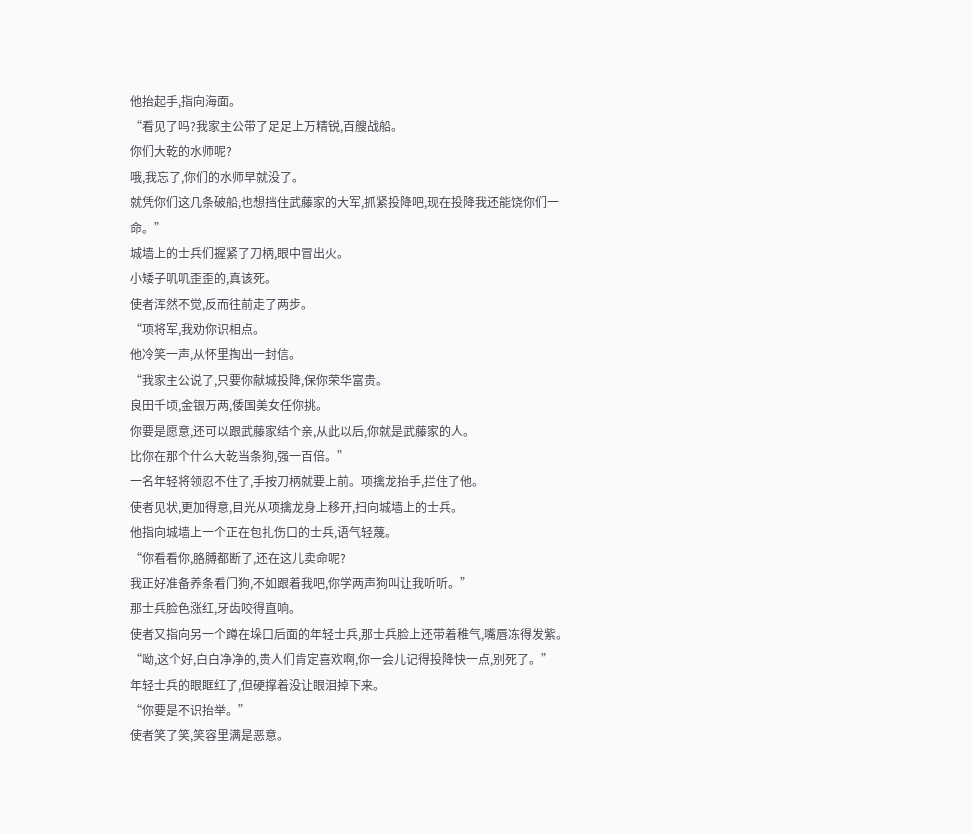他抬起手,指向海面。
“看见了吗?我家主公带了足足上万精锐,百艘战船。
你们大乾的水师呢?
哦,我忘了,你们的水师早就没了。
就凭你们这几条破船,也想挡住武藤家的大军,抓紧投降吧,现在投降我还能饶你们一命。”
城墙上的士兵们握紧了刀柄,眼中冒出火。
小矮子叽叽歪歪的,真该死。
使者浑然不觉,反而往前走了两步。
“项将军,我劝你识相点。
他冷笑一声,从怀里掏出一封信。
“我家主公说了,只要你献城投降,保你荣华富贵。
良田千顷,金银万两,倭国美女任你挑。
你要是愿意,还可以跟武藤家结个亲,从此以后,你就是武藤家的人。
比你在那个什么大乾当条狗,强一百倍。”
一名年轻将领忍不住了,手按刀柄就要上前。项擒龙抬手,拦住了他。
使者见状,更加得意,目光从项擒龙身上移开,扫向城墙上的士兵。
他指向城墙上一个正在包扎伤口的士兵,语气轻蔑。
“你看看你,胳膊都断了,还在这儿卖命呢?
我正好准备养条看门狗,不如跟着我吧,你学两声狗叫让我听听。”
那士兵脸色涨红,牙齿咬得直响。
使者又指向另一个蹲在垛口后面的年轻士兵,那士兵脸上还带着稚气,嘴唇冻得发紫。
“呦,这个好,白白净净的,贵人们肯定喜欢啊,你一会儿记得投降快一点,别死了。”
年轻士兵的眼眶红了,但硬撑着没让眼泪掉下来。
“你要是不识抬举。”
使者笑了笑,笑容里满是恶意。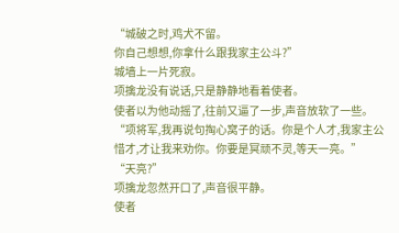“城破之时,鸡犬不留。
你自己想想,你拿什么跟我家主公斗?”
城墙上一片死寂。
项擒龙没有说话,只是静静地看着使者。
使者以为他动摇了,往前又逼了一步,声音放软了一些。
“项将军,我再说句掏心窝子的话。你是个人才,我家主公惜才,才让我来劝你。你要是冥顽不灵,等天一亮。”
“天亮?”
项擒龙忽然开口了,声音很平静。
使者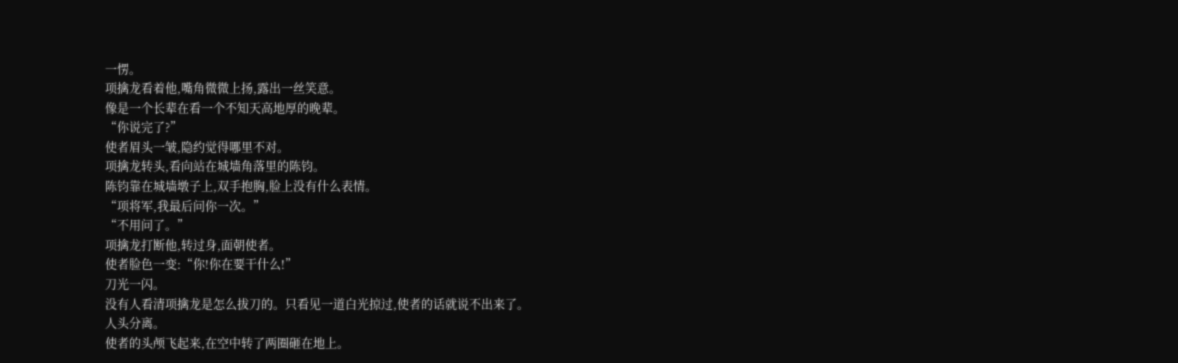一愣。
项擒龙看着他,嘴角微微上扬,露出一丝笑意。
像是一个长辈在看一个不知天高地厚的晚辈。
“你说完了?”
使者眉头一皱,隐约觉得哪里不对。
项擒龙转头,看向站在城墙角落里的陈钧。
陈钧靠在城墙墩子上,双手抱胸,脸上没有什么表情。
“项将军,我最后问你一次。”
“不用问了。”
项擒龙打断他,转过身,面朝使者。
使者脸色一变:“你!你在要干什么!”
刀光一闪。
没有人看清项擒龙是怎么拔刀的。只看见一道白光掠过,使者的话就说不出来了。
人头分离。
使者的头颅飞起来,在空中转了两圈砸在地上。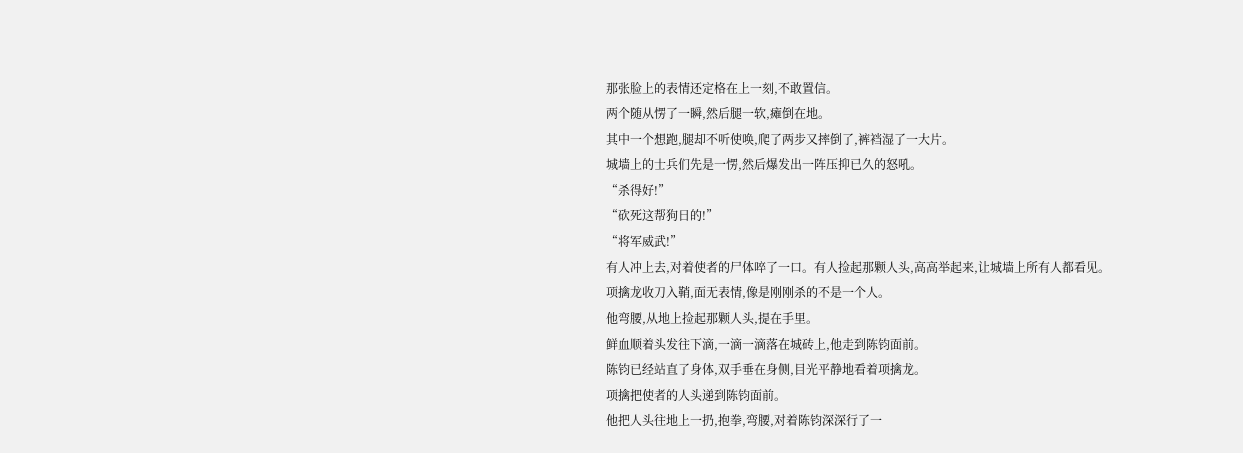那张脸上的表情还定格在上一刻,不敢置信。
两个随从愣了一瞬,然后腿一软,瘫倒在地。
其中一个想跑,腿却不听使唤,爬了两步又摔倒了,裤裆湿了一大片。
城墙上的士兵们先是一愣,然后爆发出一阵压抑已久的怒吼。
“杀得好!”
“砍死这帮狗日的!”
“将军威武!”
有人冲上去,对着使者的尸体啐了一口。有人捡起那颗人头,高高举起来,让城墙上所有人都看见。
项擒龙收刀入鞘,面无表情,像是刚刚杀的不是一个人。
他弯腰,从地上捡起那颗人头,提在手里。
鲜血顺着头发往下滴,一滴一滴落在城砖上,他走到陈钧面前。
陈钧已经站直了身体,双手垂在身侧,目光平静地看着项擒龙。
项擒把使者的人头递到陈钧面前。
他把人头往地上一扔,抱拳,弯腰,对着陈钧深深行了一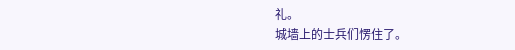礼。
城墙上的士兵们愣住了。